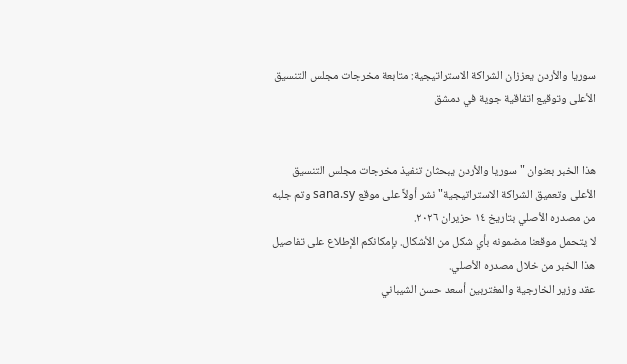سوريا والأردن يعززان الشراكة الاستراتيجية: متابعة مخرجات مجلس التنسيق الأعلى وتوقيع اتفاقية جوية في دمشق


هذا الخبر بعنوان "سوريا والأردن يبحثان تنفيذ مخرجات مجلس التنسيق الأعلى وتعميق الشراكة الاستراتيجية" نشر أولاً على موقع sana.sy وتم جلبه من مصدره الأصلي بتاريخ ١٤ حزيران ٢٠٢٦.
لا يتحمل موقعنا مضمونه بأي شكل من الأشكال. بإمكانكم الإطلاع على تفاصيل هذا الخبر من خلال مصدره الأصلي.
عقد وزير الخارجية والمغتربين أسعد حسن الشيباني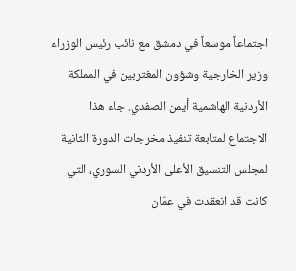اجتماعاً موسعاً في دمشق مع نائب رئيس الوزراء وزير الخارجية وشؤون المغتربين في المملكة الأردنية الهاشمية أيمن الصفدي. جاء هذا الاجتماع لمتابعة تنفيذ مخرجات الدورة الثانية لمجلس التنسيق الأعلى الأردني السوري، التي كانت قد انعقدت في عمّان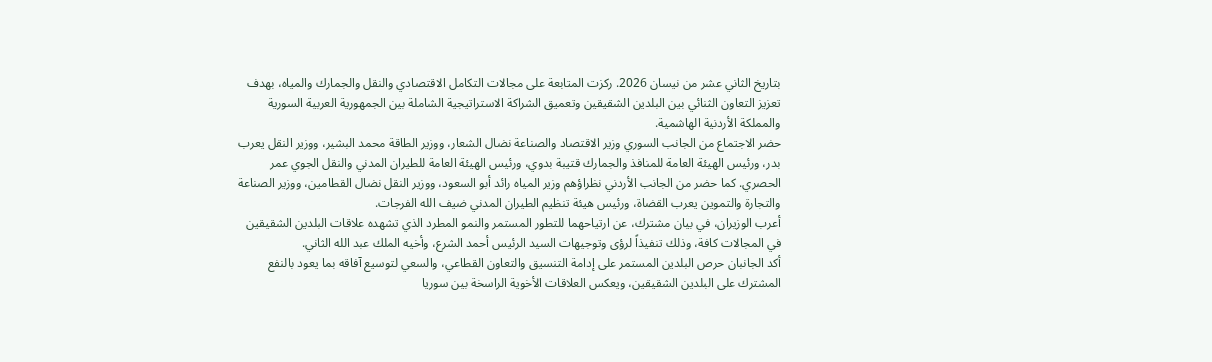بتاريخ الثاني عشر من نيسان 2026. ركزت المتابعة على مجالات التكامل الاقتصادي والنقل والجمارك والمياه، بهدف تعزيز التعاون الثنائي بين البلدين الشقيقين وتعميق الشراكة الاستراتيجية الشاملة بين الجمهورية العربية السورية والمملكة الأردنية الهاشمية.
حضر الاجتماع من الجانب السوري وزير الاقتصاد والصناعة نضال الشعار، ووزير الطاقة محمد البشير، ووزير النقل يعرب بدر، ورئيس الهيئة العامة للمنافذ والجمارك قتيبة بدوي، ورئيس الهيئة العامة للطيران المدني والنقل الجوي عمر الحصري. كما حضر من الجانب الأردني نظراؤهم وزير المياه رائد أبو السعود، ووزير النقل نضال القطامين، ووزير الصناعة والتجارة والتموين يعرب القضاة، ورئيس هيئة تنظيم الطيران المدني ضيف الله الفرجات.
أعرب الوزيران، في بيان مشترك، عن ارتياحهما للتطور المستمر والنمو المطرد الذي تشهده علاقات البلدين الشقيقين في المجالات كافة، وذلك تنفيذاً لرؤى وتوجيهات السيد الرئيس أحمد الشرع، وأخيه الملك عبد الله الثاني.
أكد الجانبان حرص البلدين المستمر على إدامة التنسيق والتعاون القطاعي، والسعي لتوسيع آفاقه بما يعود بالنفع المشترك على البلدين الشقيقين، ويعكس العلاقات الأخوية الراسخة بين سوريا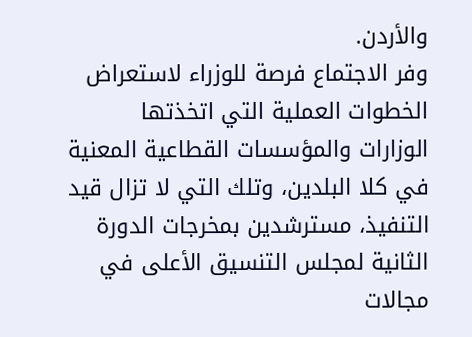والأردن.
وفر الاجتماع فرصة للوزراء لاستعراض الخطوات العملية التي اتخذتها الوزارات والمؤسسات القطاعية المعنية في كلا البلدين، وتلك التي لا تزال قيد التنفيذ، مسترشدين بمخرجات الدورة الثانية لمجلس التنسيق الأعلى في مجالات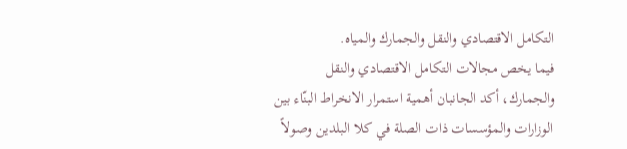التكامل الاقتصادي والنقل والجمارك والمياه.
فيما يخص مجالات التكامل الاقتصادي والنقل والجمارك، أكد الجانبان أهمية استمرار الانخراط البنّاء بين الوزارات والمؤسسات ذات الصلة في كلا البلدين وصولاً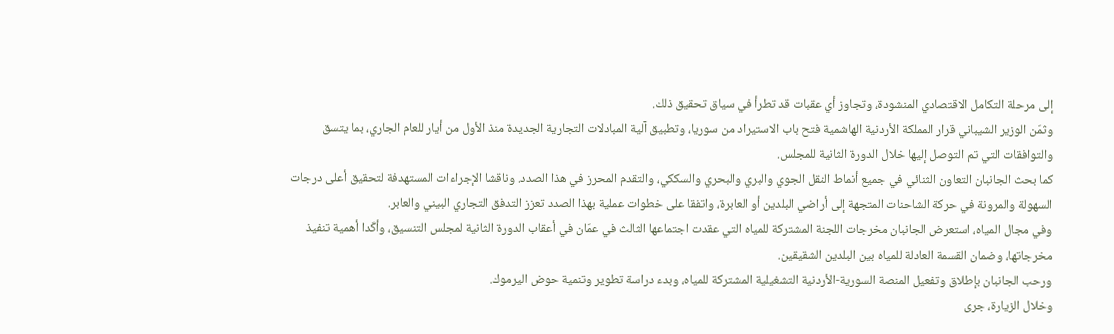إلى مرحلة التكامل الاقتصادي المنشودة، وتجاوز أي عقبات قد تطرأ في سياق تحقيق ذلك.
وثمّن الوزير الشيباني قرار المملكة الأردنية الهاشمية فتح باب الاستيراد من سوريا، وتطبيق آلية المبادلات التجارية الجديدة منذ الأول من أيار للعام الجاري، بما يتسق والتوافقات التي تم التوصل إليها خلال الدورة الثانية للمجلس.
كما بحث الجانبان التعاون الثنائي في جميع أنماط النقل الجوي والبري والبحري والسككي، والتقدم المحرز في هذا الصدد. وناقشا الإجراءات المستهدفة لتحقيق أعلى درجات السهولة والمرونة في حركة الشاحنات المتجهة إلى أراضي البلدين أو العابرة، واتفقا على خطوات عملية بهذا الصدد تعزز التدفق التجاري البيني والعابر.
وفي مجال المياه، استعرض الجانبان مخرجات اللجنة المشتركة للمياه التي عقدت اجتماعها الثالث في عمّان في أعقاب الدورة الثانية لمجلس التنسيق، وأكّدا أهمية تنفيذ مخرجاتها، وضمان القسمة العادلة للمياه بين البلدين الشقيقين.
ورحب الجانبان بإطلاق وتفعيل المنصة السورية-الأردنية التشغيلية المشتركة للمياه، وبدء دراسة تطوير وتنمية حوض اليرموك.
وخلال الزيارة، جرى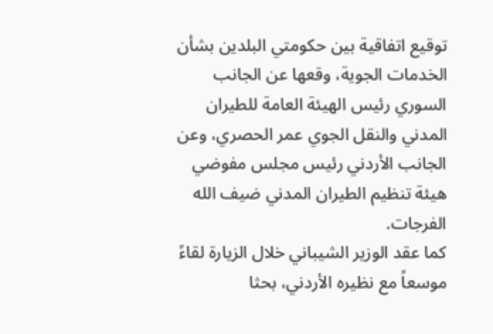توقيع اتفاقية بين حكومتي البلدين بشأن الخدمات الجوية، وقعها عن الجانب السوري رئيس الهيئة العامة للطيران المدني والنقل الجوي عمر الحصري، وعن الجانب الأردني رئيس مجلس مفوضي هيئة تنظيم الطيران المدني ضيف الله الفرجات.
كما عقد الوزير الشيباني خلال الزيارة لقاءً موسعاً مع نظيره الأردني، بحثا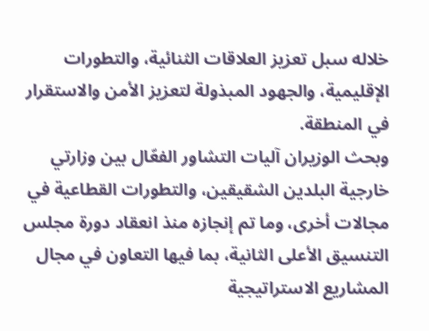خلاله سبل تعزيز العلاقات الثنائية، والتطورات الإقليمية، والجهود المبذولة لتعزيز الأمن والاستقرار في المنطقة.
وبحث الوزيران آليات التشاور الفعّال بين وزارتي خارجية البلدين الشقيقين، والتطورات القطاعية في مجالات أخرى، وما تم إنجازه منذ انعقاد دورة مجلس التنسيق الأعلى الثانية، بما فيها التعاون في مجال المشاريع الاستراتيجية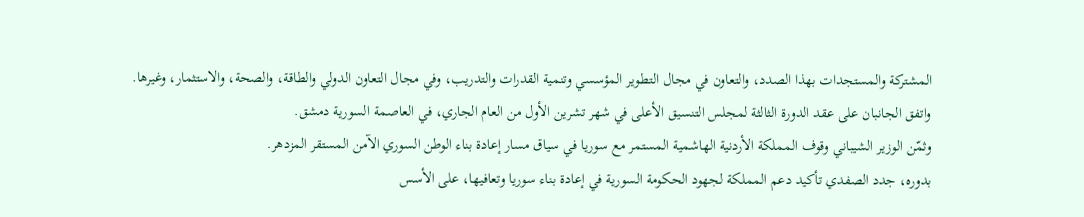المشتركة والمستجدات بهذا الصدد، والتعاون في مجال التطوير المؤسسي وتنمية القدرات والتدريب، وفي مجال التعاون الدولي والطاقة، والصحة، والاستثمار، وغيرها.
واتفق الجانبان على عقد الدورة الثالثة لمجلس التنسيق الأعلى في شهر تشرين الأول من العام الجاري، في العاصمة السورية دمشق.
وثمّن الوزير الشيباني وقوف المملكة الأردنية الهاشمية المستمر مع سوريا في سياق مسار إعادة بناء الوطن السوري الآمن المستقر المزدهر.
بدوره، جدد الصفدي تأكيد دعم المملكة لجهود الحكومة السورية في إعادة بناء سوريا وتعافيها، على الأسس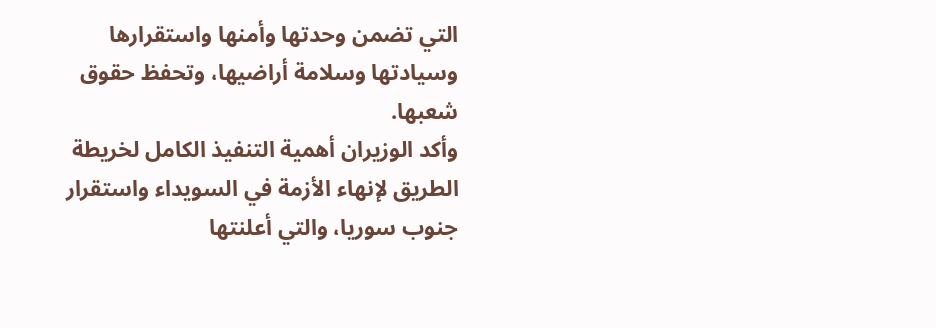التي تضمن وحدتها وأمنها واستقرارها وسيادتها وسلامة أراضيها، وتحفظ حقوق شعبها.
وأكد الوزيران أهمية التنفيذ الكامل لخريطة الطريق لإنهاء الأزمة في السويداء واستقرار جنوب سوريا، والتي أعلنتها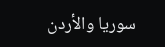سوريا والأردن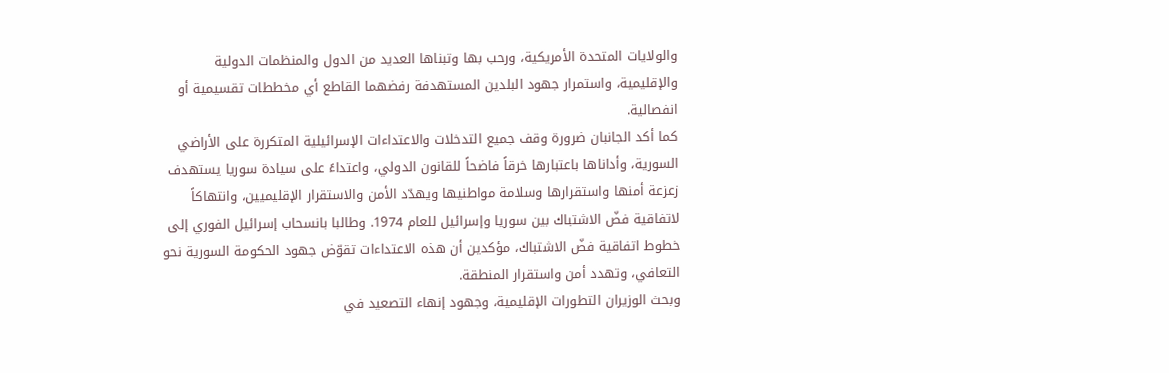والولايات المتحدة الأمريكية، ورحب بها وتبناها العديد من الدول والمنظمات الدولية والإقليمية، واستمرار جهود البلدين المستهدفة رفضهما القاطع أي مخططات تقسيمية أو انفصالية.
كما أكد الجانبان ضرورة وقف جميع التدخلات والاعتداءات الإسرائيلية المتكررة على الأراضي السورية، وأداناها باعتبارها خرقاً فاضحاً للقانون الدولي، واعتداءً على سيادة سوريا يستهدف زعزعة أمنها واستقرارها وسلامة مواطنيها ويهدّد الأمن والاستقرار الإقليميين، وانتهاكاً لاتفاقية فضّ الاشتباك بين سوريا وإسرائيل للعام 1974. وطالبا بانسحاب إسرائيل الفوري إلى خطوط اتفاقية فضّ الاشتباك، مؤكدين أن هذه الاعتداءات تقوّض جهود الحكومة السورية نحو التعافي، وتهدد أمن واستقرار المنطقة.
وبحث الوزيران التطورات الإقليمية، وجهود إنهاء التصعيد في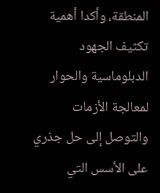المنطقة، وأكدا أهمية تكثيف الجهود الدبلوماسية والحوار لمعالجة الأزمات والتوصل إلى حل جذري على الأسس التي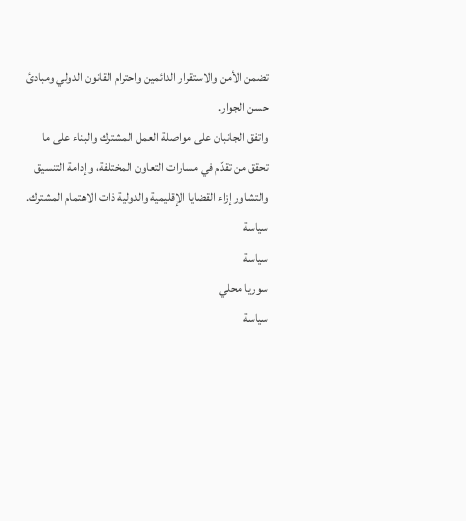تضمن الأمن والاستقرار الدائمين واحترام القانون الدولي ومبادئ حسن الجوار.
واتفق الجانبان على مواصلة العمل المشترك والبناء على ما تحقق من تقدّم في مسارات التعاون المختلفة، وإدامة التنسيق والتشاور إزاء القضايا الإقليمية والدولية ذات الاهتمام المشترك.
سياسة
سياسة
سوريا محلي
سياسة